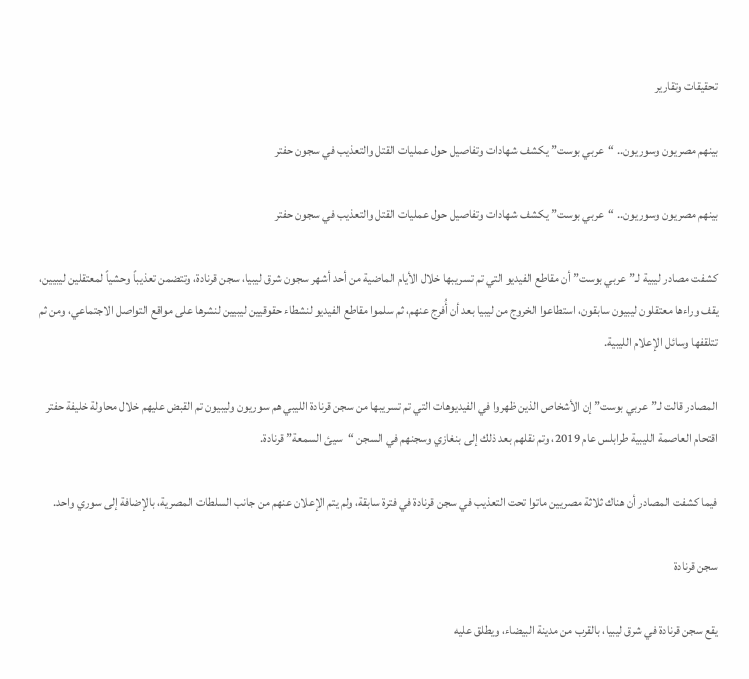تحقيقات وتقارير

بينهم مصريون وسوريون.. “عربي بوست” يكشف شهادات وتفاصيل حول عمليات القتل والتعذيب في سجون حفتر

بينهم مصريون وسوريون.. “عربي بوست” يكشف شهادات وتفاصيل حول عمليات القتل والتعذيب في سجون حفتر

كشفت مصادر ليبية لـ”عربي بوست” أن مقاطع الفيديو التي تم تسريبها خلال الأيام الماضية من أحد أشهر سجون شرق ليبيا، سجن قرنادة، وتتضمن تعذيباً وحشياً لمعتقلين ليبيين، يقف وراءها معتقلون ليبيون سابقون، استطاعوا الخروج من ليبيا بعد أن أُفرج عنهم، ثم سلموا مقاطع الفيديو لنشطاء حقوقيين ليبيين لنشرها على مواقع التواصل الاجتماعي، ومن ثم تتلقفها وسائل الإعلام الليبية.

المصادر قالت لـ”عربي بوست” إن الأشخاص الذين ظهروا في الفيديوهات التي تم تسريبها من سجن قرنادة الليبي هم سوريون وليبيون تم القبض عليهم خلال محاولة خليفة حفتر اقتحام العاصمة الليبية طرابلس عام 2019، وتم نقلهم بعد ذلك إلى بنغازي وسجنهم في السجن “سيئ السمعة” قرنادة.

فيما كشفت المصادر أن هناك ثلاثة مصريين ماتوا تحت التعذيب في سجن قرنادة في فترة سابقة، ولم يتم الإعلان عنهم من جانب السلطات المصرية، بالإضافة إلى سوري واحد.

سجن قرنادة

يقع سجن قرنادة في شرق ليبيا، بالقرب من مدينة البيضاء، ويطلق عليه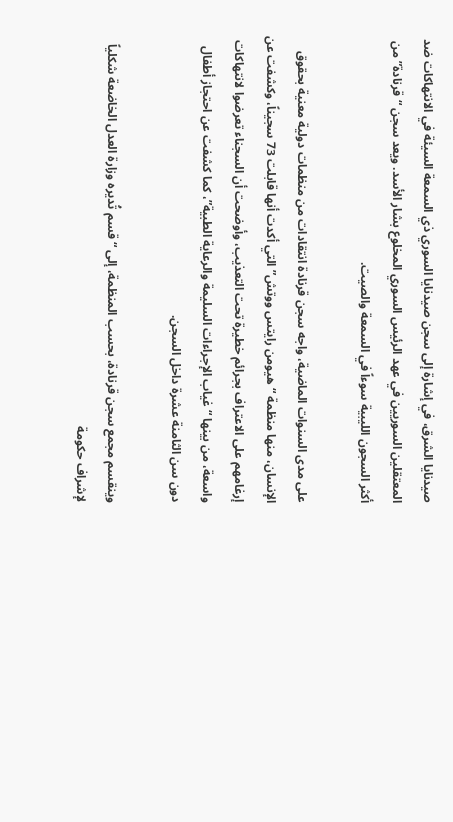صيدنايا الشرق، في إشارة إلى سجن صيدنايا السوري ذي السمعة السيئة في الانتهاكات ضد المعتقلين السوريين في عهد الرئيس السوري المخلوع بشار الأسد. ويعد سجن “قرنادة” من أكثر السجون الليبية سوءاً في السمعة والصيت.

على مدى السنوات الماضية، واجه سجن قرنادة انتقادات من منظمات دولية معنية بحقوق الإنسان، منها منظمة “هيومن رايتس ووتش” التي أكدت أنها قابلت 73 سجيناً، وكشفت عن إرغامهم على الاعتراف بجرائم خطيرة تحت التعذيب، وأوضحت أن السجناء تعرضوا لانتهاكات واسعة، من بينها “غياب الإجراءات السليمة والرعاية الطبية”، كما كشفت عن احتجاز أطفال دون سن الثامنة عشرة داخل السجن.

وينقسم مجمع سجن قرنادة، بحسب المنظمة، إلى “قسم تُديره وزارة العدل الخاضعة شكلياً لإشراف حكومة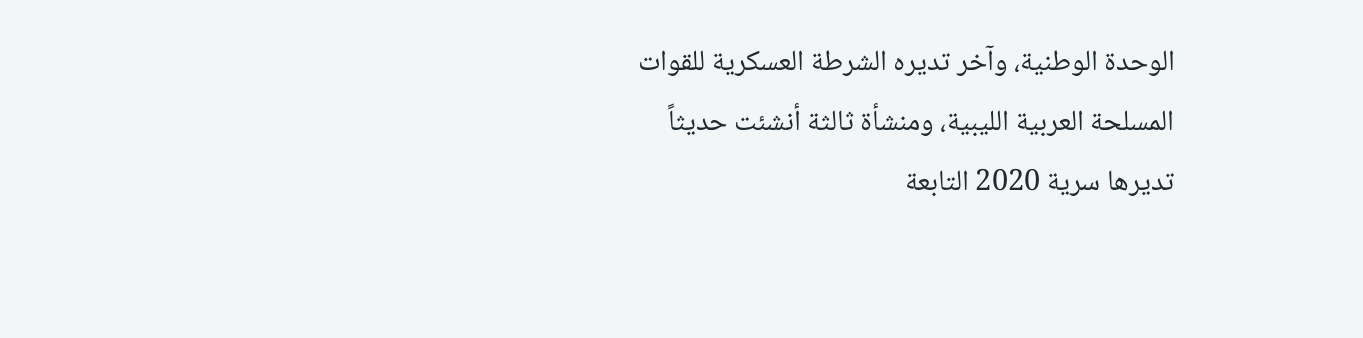الوحدة الوطنية، وآخر تديره الشرطة العسكرية للقوات المسلحة العربية الليبية، ومنشأة ثالثة أنشئت حديثاً تديرها سرية 2020 التابعة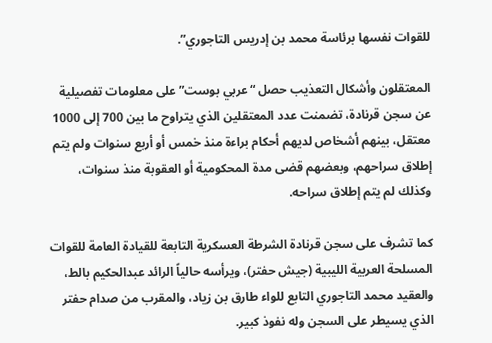للقوات نفسها برئاسة محمد بن إدريس التاجوري”.

المعتقلون وأشكال التعذيب حصل “عربي بوست” على معلومات تفصيلية عن سجن قرنادة، تضمنت عدد المعتقلين الذي يتراوح ما بين 700 إلى 1000 معتقل، بينهم أشخاص لديهم أحكام براءة منذ خمس أو أربع سنوات ولم يتم إطلاق سراحهم، وبعضهم قضى مدة المحكومية أو العقوبة منذ سنوات، وكذلك لم يتم إطلاق سراحه.

كما تشرف على سجن قرنادة الشرطة العسكرية التابعة للقيادة العامة للقوات المسلحة العربية الليبية (جيش حفتر)، ويرأسه حالياً الرائد عبدالحكيم بالط، والعقيد محمد التاجوري التابع للواء طارق بن زياد، والمقرب من صدام حفتر الذي يسيطر على السجن وله نفوذ كبير.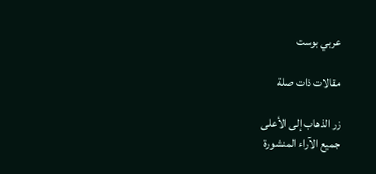عربي بوست

مقالات ذات صلة

زر الذهاب إلى الأعلى
جميع الآراء المنشورة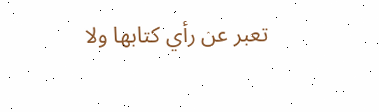تعبر عن رأي كتابها ولا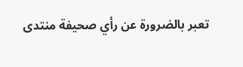تعبر بالضرورة عن رأي صحيفة منتدى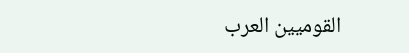القوميين العرب